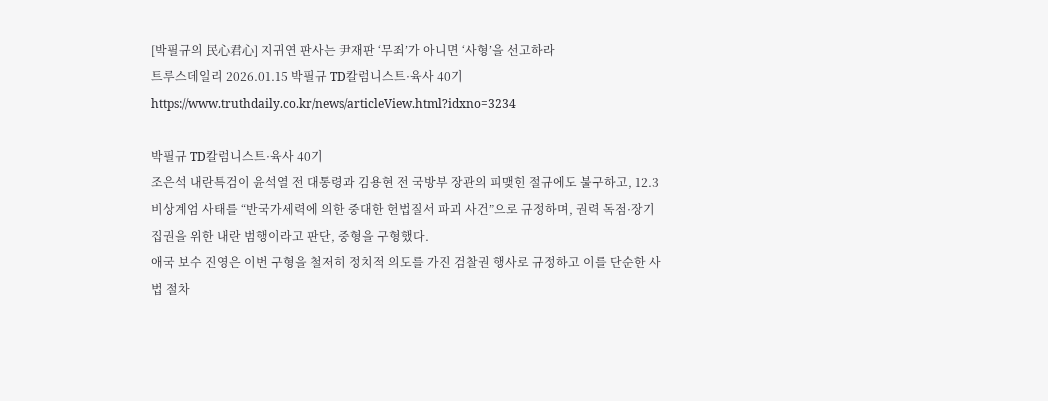[박필규의 民心君心] 지귀연 판사는 尹재판 ‘무죄’가 아니면 ‘사형’을 선고하라
트루스데일리 2026.01.15 박필규 TD칼럼니스트·육사 40기
https://www.truthdaily.co.kr/news/articleView.html?idxno=3234

박필규 TD칼럼니스트·육사 40기
조은석 내란특검이 윤석열 전 대통령과 김용현 전 국방부 장관의 피맺힌 절규에도 불구하고, 12.3 비상계엄 사태를 “반국가세력에 의한 중대한 헌법질서 파괴 사건”으로 규정하며, 권력 독점·장기 집권을 위한 내란 범행이라고 판단, 중형을 구형했다.
애국 보수 진영은 이번 구형을 철저히 정치적 의도를 가진 검찰권 행사로 규정하고 이를 단순한 사법 절차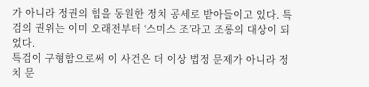가 아니라 정권의 힘을 동원한 정치 공세로 받아들이고 있다. 특검의 권위는 이미 오래전부터 ‘스미스 조’라고 조롱의 대상이 되었다.
특검이 구형함으로써 이 사건은 더 이상 법정 문제가 아니라 정치 문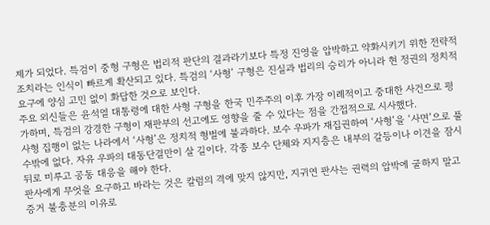제가 되었다. 특검이 중형 구형은 법리적 판단의 결과라기보다 특정 진영을 압박하고 약화시키기 위한 전략적 조치라는 인식이 빠르게 확산되고 있다. 특검의 ‘사형’ 구형은 진실과 법리의 승리가 아니라 현 정권의 정치적 요구에 양심 고민 없이 화답한 것으로 보인다.
주요 외신들은 윤석열 대통령에 대한 사형 구형을 한국 민주주의 이후 가장 이례적이고 중대한 사건으로 평가하며, 특검의 강경한 구형이 재판부의 선고에도 영향을 줄 수 있다는 점을 간접적으로 시사했다.
사형 집행이 없는 나라에서 ‘사형’은 정치적 형벌에 불과하다. 보수 우파가 재집권하여 ‘사형’을 ‘사면’으로 풀 수밖에 없다. 자유 우파의 대동단결만이 살 길이다. 각종 보수 단체와 지지층은 내부의 갈등이나 이견을 잠시 뒤로 미루고 공동 대응을 해야 한다.
판사에게 무엇을 요구하고 바라는 것은 칼럼의 격에 맞지 않지만, 지귀연 판사는 권력의 압박에 굴하지 말고 증거 불충분의 이유로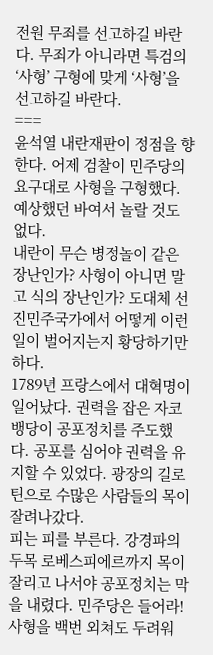전원 무죄를 선고하길 바란다. 무죄가 아니라면 특검의 ‘사형’ 구형에 맞게 ‘사형’을 선고하길 바란다.
===
윤석열 내란재판이 정점을 향한다. 어제 검찰이 민주당의 요구대로 사형을 구형했다. 예상했던 바여서 놀랄 것도 없다.
내란이 무슨 병정놀이 같은 장난인가? 사형이 아니면 말고 식의 장난인가? 도대체 선진민주국가에서 어떻게 이런 일이 벌어지는지 황당하기만 하다.
1789년 프랑스에서 대혁명이 일어났다. 권력을 잡은 자코뱅당이 공포정치를 주도했다. 공포를 심어야 권력을 유지할 수 있었다. 광장의 길로틴으로 수많은 사람들의 목이 잘려나갔다.
피는 피를 부른다. 강경파의 두목 로베스피에르까지 목이 잘리고 나서야 공포정치는 막을 내렸다. 민주당은 들어라! 사형을 백번 외쳐도 두려워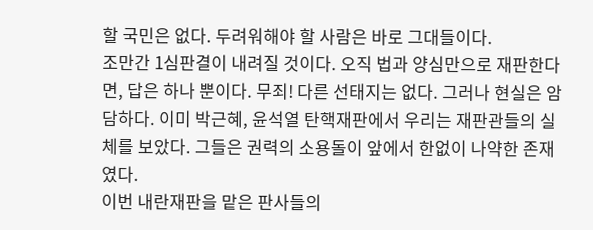할 국민은 없다. 두려워해야 할 사람은 바로 그대들이다.
조만간 1심판결이 내려질 것이다. 오직 법과 양심만으로 재판한다면, 답은 하나 뿐이다. 무죄! 다른 선태지는 없다. 그러나 현실은 암담하다. 이미 박근혜, 윤석열 탄핵재판에서 우리는 재판관들의 실체를 보았다. 그들은 권력의 소용돌이 앞에서 한없이 나약한 존재였다.
이번 내란재판을 맡은 판사들의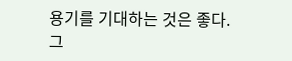용기를 기대하는 것은 좋다. 그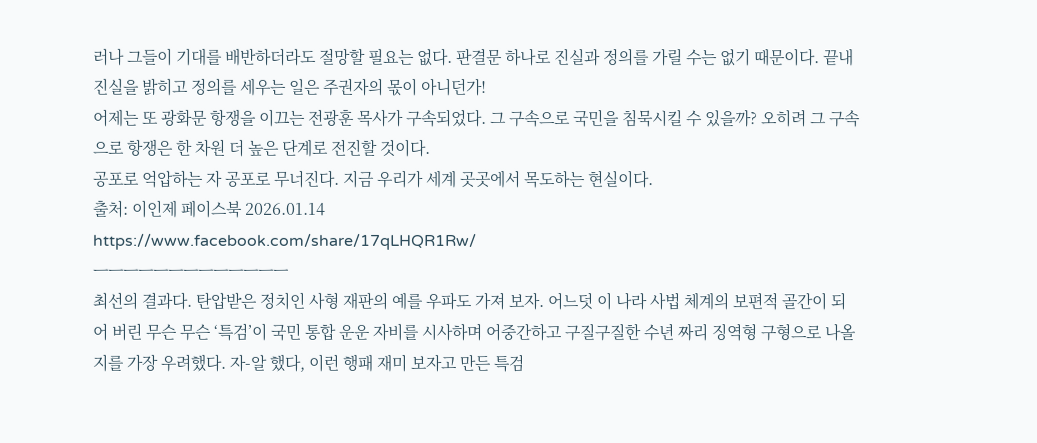러나 그들이 기대를 배반하더라도 절망할 필요는 없다. 판결문 하나로 진실과 정의를 가릴 수는 없기 때문이다. 끝내 진실을 밝히고 정의를 세우는 일은 주권자의 몫이 아니던가!
어제는 또 광화문 항쟁을 이끄는 전광훈 목사가 구속되었다. 그 구속으로 국민을 침묵시킬 수 있을까? 오히려 그 구속으로 항쟁은 한 차원 더 높은 단계로 전진할 것이다.
공포로 억압하는 자 공포로 무너진다. 지금 우리가 세계 곳곳에서 목도하는 현실이다.
출처: 이인제 페이스북 2026.01.14
https://www.facebook.com/share/17qLHQR1Rw/
ㅡㅡㅡㅡㅡㅡㅡㅡㅡㅡㅡㅡㅡ
최선의 결과다. 탄압받은 정치인 사형 재판의 예를 우파도 가져 보자. 어느덧 이 나라 사법 체계의 보편적 골간이 되어 버린 무슨 무슨 ‘특검’이 국민 통합 운운 자비를 시사하며 어중간하고 구질구질한 수년 짜리 징역형 구형으로 나올지를 가장 우려했다. 자-알 했다, 이런 행패 재미 보자고 만든 특검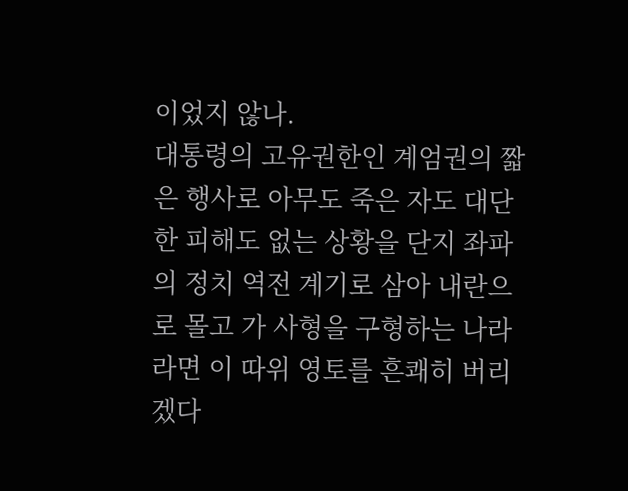이었지 않나.
대통령의 고유권한인 계엄권의 짧은 행사로 아무도 죽은 자도 대단한 피해도 없는 상황을 단지 좌파의 정치 역전 계기로 삼아 내란으로 몰고 가 사형을 구형하는 나라라면 이 따위 영토를 흔쾌히 버리겠다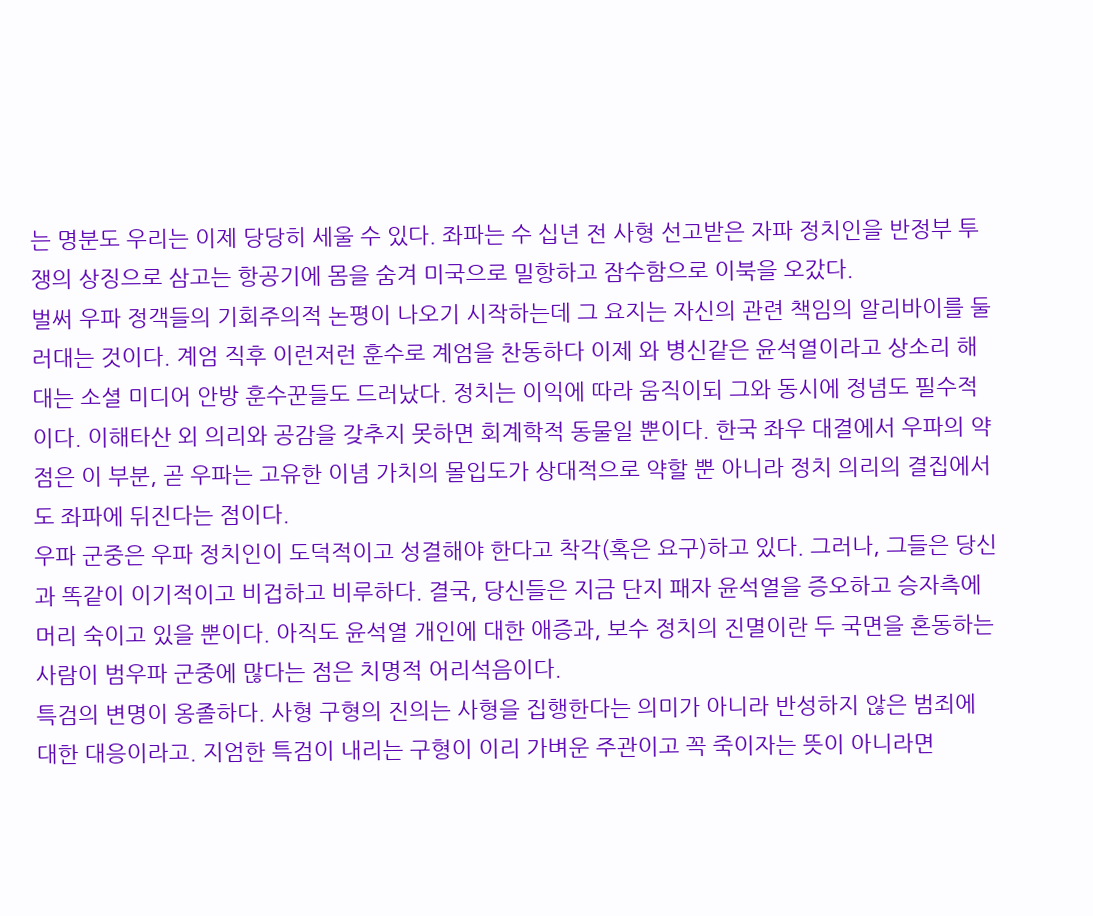는 명분도 우리는 이제 당당히 세울 수 있다. 좌파는 수 십년 전 사형 선고받은 자파 정치인을 반정부 투쟁의 상징으로 삼고는 항공기에 몸을 숨겨 미국으로 밀항하고 잠수함으로 이북을 오갔다.
벌써 우파 정객들의 기회주의적 논평이 나오기 시작하는데 그 요지는 자신의 관련 책임의 알리바이를 둘러대는 것이다. 계엄 직후 이런저런 훈수로 계엄을 찬동하다 이제 와 병신같은 윤석열이라고 상소리 해대는 소셜 미디어 안방 훈수꾼들도 드러났다. 정치는 이익에 따라 움직이되 그와 동시에 정념도 필수적이다. 이해타산 외 의리와 공감을 갖추지 못하면 회계학적 동물일 뿐이다. 한국 좌우 대결에서 우파의 약점은 이 부분, 곧 우파는 고유한 이념 가치의 몰입도가 상대적으로 약할 뿐 아니라 정치 의리의 결집에서도 좌파에 뒤진다는 점이다.
우파 군중은 우파 정치인이 도덕적이고 성결해야 한다고 착각(혹은 요구)하고 있다. 그러나, 그들은 당신과 똑같이 이기적이고 비겁하고 비루하다. 결국, 당신들은 지금 단지 패자 윤석열을 증오하고 승자측에 머리 숙이고 있을 뿐이다. 아직도 윤석열 개인에 대한 애증과, 보수 정치의 진멸이란 두 국면을 혼동하는 사람이 범우파 군중에 많다는 점은 치명적 어리석음이다.
특검의 변명이 옹졸하다. 사형 구형의 진의는 사형을 집행한다는 의미가 아니라 반성하지 않은 범죄에 대한 대응이라고. 지엄한 특검이 내리는 구형이 이리 가벼운 주관이고 꼭 죽이자는 뜻이 아니라면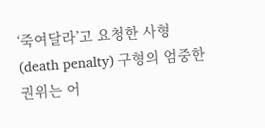‘죽여달라’고 요청한 사형(death penalty) 구형의 엄중한 권위는 어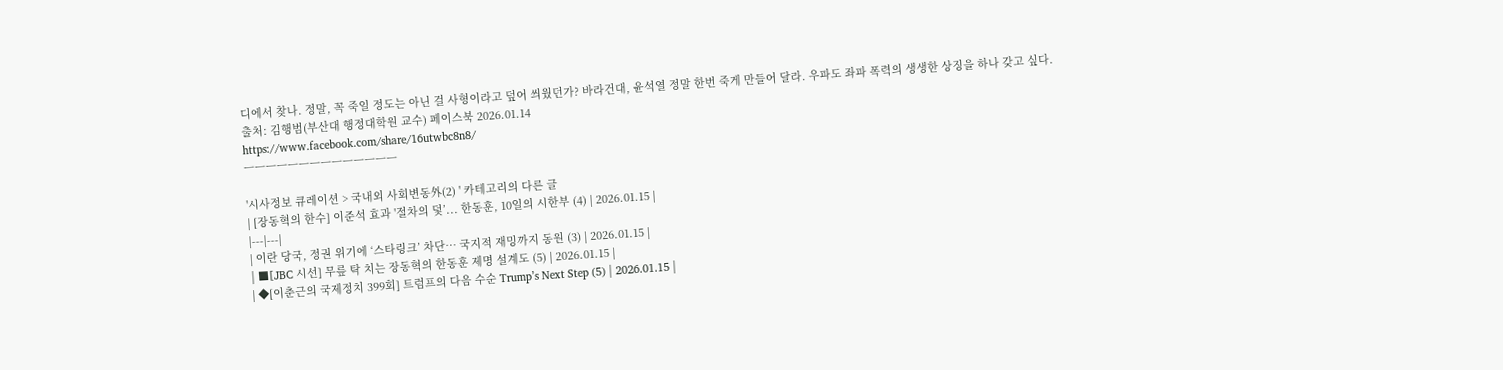디에서 찾나. 정말, 꼭 죽일 정도는 아닌 걸 사형이라고 덮어 씌웠던가? 바라건대, 윤석열 정말 한번 죽게 만들어 달라. 우파도 좌파 폭력의 생생한 상징을 하나 갖고 싶다.
출처: 김행범(부산대 행정대학원 교수) 페이스북 2026.01.14
https://www.facebook.com/share/16utwbc8n8/
ㅡㅡㅡㅡㅡㅡㅡㅡㅡㅡㅡㅡㅡㅡ

'시사정보 큐레이션 > 국내외 사회변동外(2) ' 카테고리의 다른 글
| [장동혁의 한수] 이준석 효과 '절차의 덫’... 한동훈, 10일의 시한부 (4) | 2026.01.15 |
|---|---|
| 이란 당국, 정권 위기에 ‘스타링크’ 차단… 국지적 재밍까지 동원 (3) | 2026.01.15 |
| ■[JBC 시선] 무릎 탁 치는 장동혁의 한동훈 제명 설계도 (5) | 2026.01.15 |
| ◆[이춘근의 국제정치 399회] 트럼프의 다음 수순 Trump’s Next Step (5) | 2026.01.15 |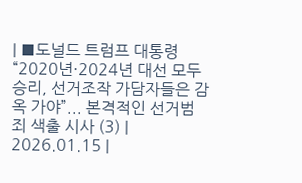| ■도널드 트럼프 대통령 “2020년·2024년 대선 모두 승리, 선거조작 가담자들은 감옥 가야”... 본격적인 선거범죄 색출 시사 (3) | 2026.01.15 |